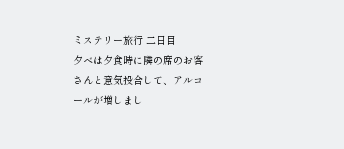ミステリー旅行 二日目
夕べは夕食時に隣の席のお客さんと意気投合して、アルコールが増しまし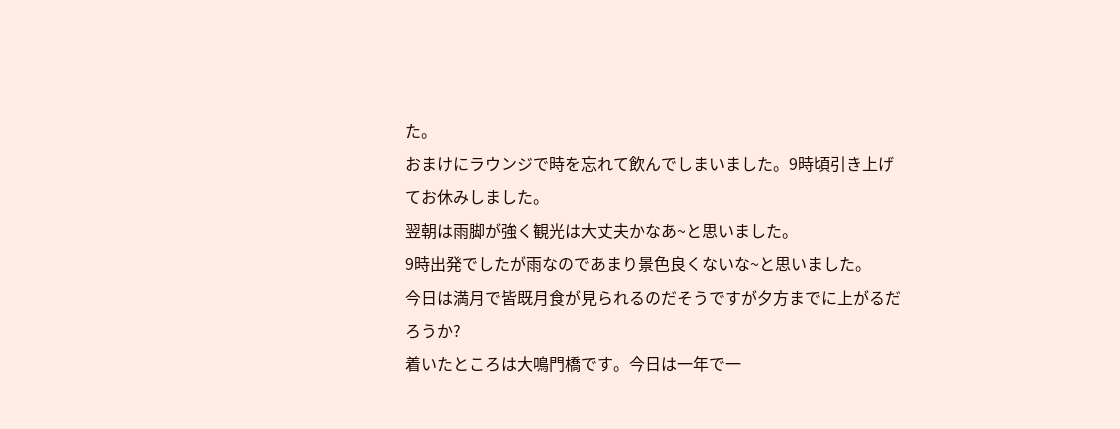た。
おまけにラウンジで時を忘れて飲んでしまいました。9時頃引き上げてお休みしました。
翌朝は雨脚が強く観光は大丈夫かなあ~と思いました。
9時出発でしたが雨なのであまり景色良くないな~と思いました。
今日は満月で皆既月食が見られるのだそうですが夕方までに上がるだろうか?
着いたところは大鳴門橋です。今日は一年で一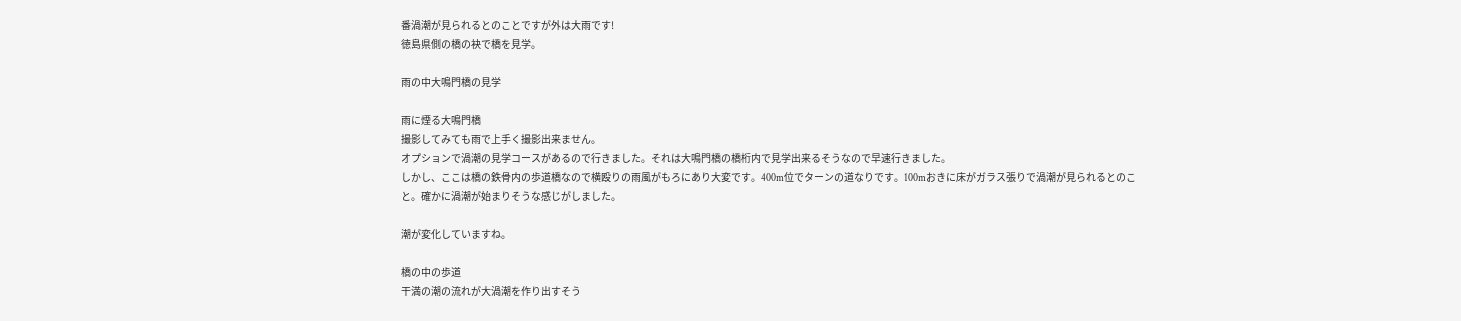番渦潮が見られるとのことですが外は大雨です!
徳島県側の橋の袂で橋を見学。

雨の中大鳴門橋の見学

雨に煙る大鳴門橋
撮影してみても雨で上手く撮影出来ません。
オプションで渦潮の見学コースがあるので行きました。それは大鳴門橋の橋桁内で見学出来るそうなので早速行きました。
しかし、ここは橋の鉄骨内の歩道橋なので横殴りの雨風がもろにあり大変です。400m位でターンの道なりです。100mおきに床がガラス張りで渦潮が見られるとのこと。確かに渦潮が始まりそうな感じがしました。

潮が変化していますね。

橋の中の歩道
干満の潮の流れが大渦潮を作り出すそう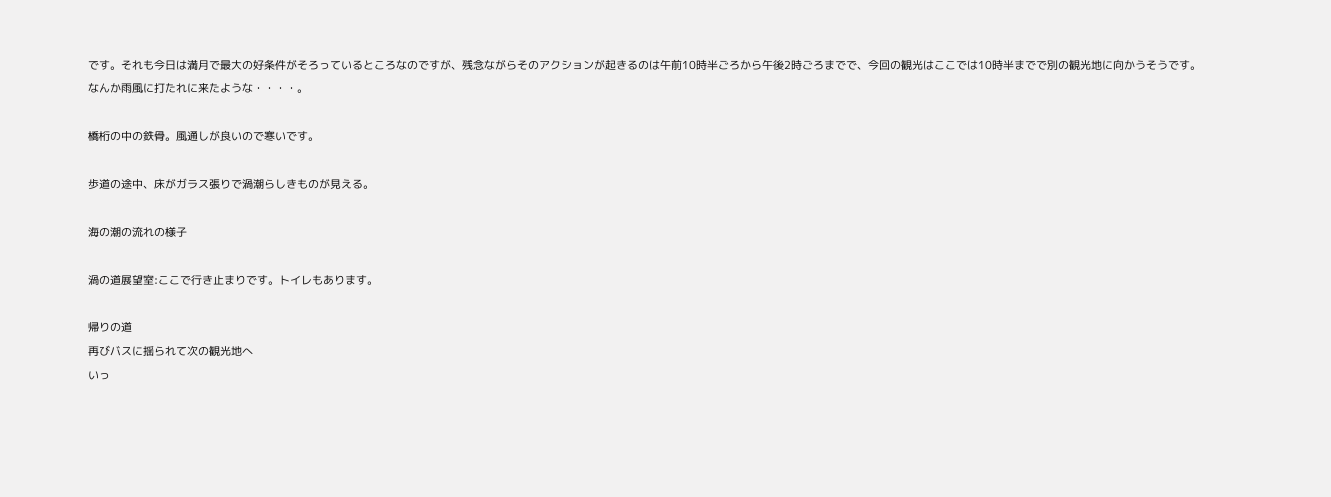です。それも今日は満月で最大の好条件がそろっているところなのですが、残念ながらそのアクションが起きるのは午前10時半ごろから午後2時ごろまでで、今回の観光はここでは10時半までで別の観光地に向かうそうです。
なんか雨風に打たれに来たような・・・・。

橋桁の中の鉄骨。風通しが良いので寒いです。

歩道の途中、床がガラス張りで渦潮らしきものが見える。

海の潮の流れの様子

渦の道展望室:ここで行き止まりです。トイレもあります。

帰りの道
再びバスに揺られて次の観光地へ
いっ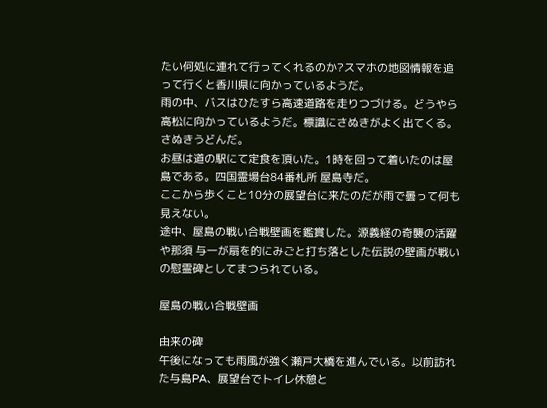たい何処に連れて行ってくれるのか?スマホの地図情報を追って行くと香川県に向かっているようだ。
雨の中、バスはひたすら高速道路を走りつづける。どうやら高松に向かっているようだ。標識にさぬきがよく出てくる。さぬきうどんだ。
お昼は道の駅にて定食を頂いた。1時を回って着いたのは屋島である。四国霊場台84番札所 屋島寺だ。
ここから歩くこと10分の展望台に来たのだが雨で曇って何も見えない。
途中、屋島の戦い合戦壁画を鑑賞した。源義経の奇襲の活躍や那須 与一が扇を的にみごと打ち落とした伝説の壁画が戦いの慰霊碑としてまつられている。

屋島の戦い合戦壁画

由来の碑
午後になっても雨風が強く瀬戸大橋を進んでいる。以前訪れた与島PA、展望台でトイレ休憩と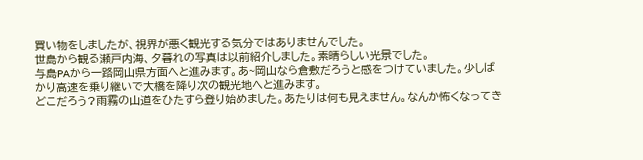買い物をしましたが、視界が悪く観光する気分ではありませんでした。
世島から観る瀬戸内海、夕暮れの写真は以前紹介しました。素晴らしい光景でした。
与島PAから一路岡山県方面へと進みます。あ~岡山なら倉敷だろうと感をつけていました。少しばかり高速を乗り継いで大橋を降り次の観光地へと進みます。
どこだろう?雨霧の山道をひたすら登り始めました。あたりは何も見えません。なんか怖くなってき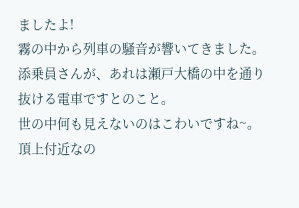ましたよ!
霧の中から列車の騒音が響いてきました。添乗員さんが、あれは瀬戸大橋の中を通り抜ける電車ですとのこと。
世の中何も見えないのはこわいですね~。
頂上付近なの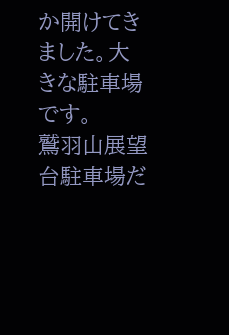か開けてきました。大きな駐車場です。
鷲羽山展望台駐車場だ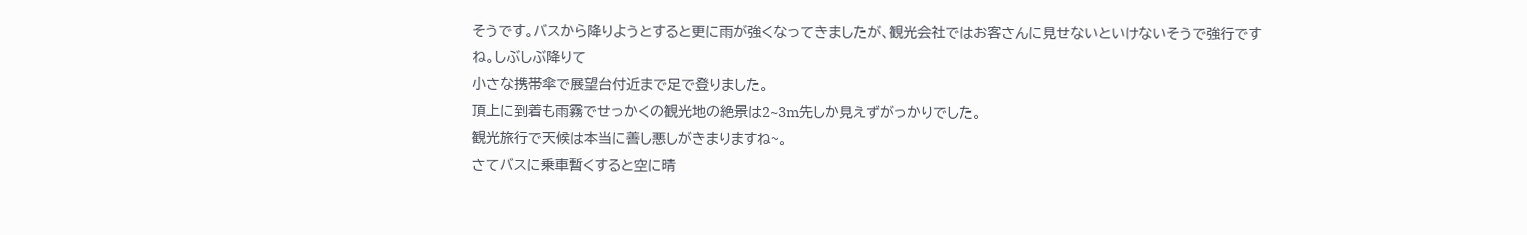そうです。バスから降りようとすると更に雨が強くなってきましたが、観光会社ではお客さんに見せないといけないそうで強行ですね。しぶしぶ降りて
小さな携帯傘で展望台付近まで足で登りました。
頂上に到着も雨霧でせっかくの観光地の絶景は2~3m先しか見えずがっかりでした。
観光旅行で天候は本当に善し悪しがきまりますね~。
さてバスに乗車暫くすると空に晴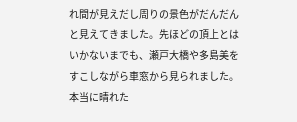れ間が見えだし周りの景色がだんだんと見えてきました。先ほどの頂上とはいかないまでも、瀬戸大橋や多島美をすこしながら車窓から見られました。
本当に晴れた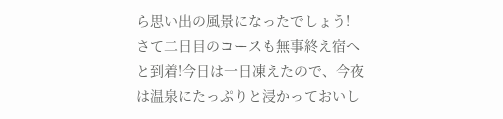ら思い出の風景になったでしょう!
さて二日目のコースも無事終え宿へと到着!今日は一日凍えたので、今夜は温泉にたっぷりと浸かっておいし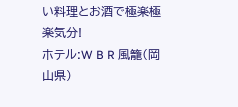い料理とお酒で極楽極楽気分!
ホテル:W B R 風籠(岡山県)